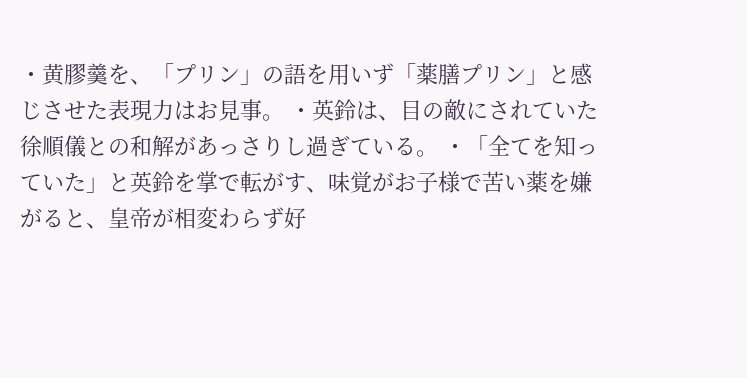・黄膠羹を、「プリン」の語を用いず「薬膳プリン」と感じさせた表現力はお見事。 ・英鈴は、目の敵にされていた徐順儀との和解があっさりし過ぎている。 ・「全てを知っていた」と英鈴を掌で転がす、味覚がお子様で苦い薬を嫌がると、皇帝が相変わらず好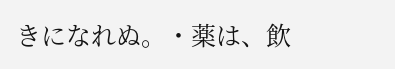きになれぬ。・薬は、飲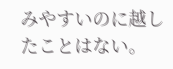みやすいのに越したことはない。